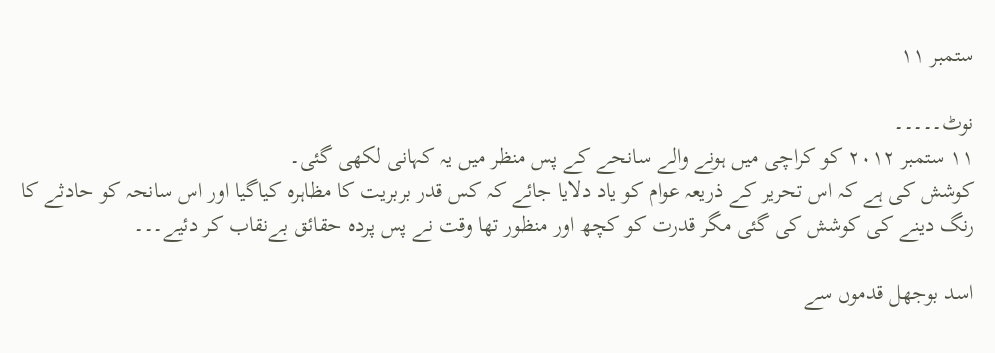ستمبر ۱۱

نوٹ۔۔۔۔۔
۱۱ ستمبر ۲۰۱۲ کو کراچی میں ہونے والے سانحے کے پس منظر میں یہ کہانی لکھی گئی۔
کوشش کی ہے کہ اس تحریر کے ذریعہ عوام کو یاد دلایا جائے کہ کس قدر بربریت کا مظاہرہ کیاگیا اور اس سانحہ کو حادثے کا رنگ دینے کی کوشش کی گئی مگر قدرت کو کچھ اور منظور تھا وقت نے پس پردہ حقائق بےنقاب کر دئیے۔۔۔

اسد بوجھل قدموں سے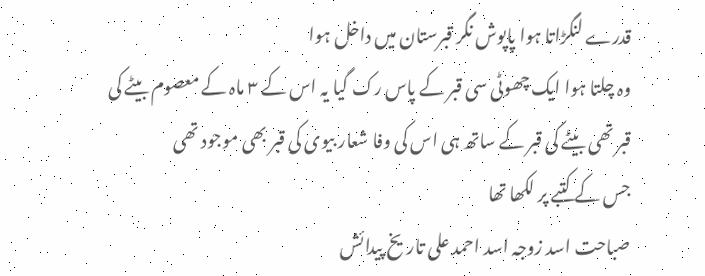قدرے لنگڑاتا ہوا پاپوش نگر قبرستان میں داخل ہوا
وہ چلتا ہوا ایک چھوٹی سی قبر کے پاس رک گیا یہ اس کے ۳ ماہ کے معصوم بیٹے کی قبر تھی بیٹے کی قبر کے ساتھ ہی اس کی وفا شعار بیوی کی قبر بھی موجود تھی
جس کے کتبے پر لکھا تھا
صباحت اسد زوجہ اسد احمد علی تاریخ پیدائش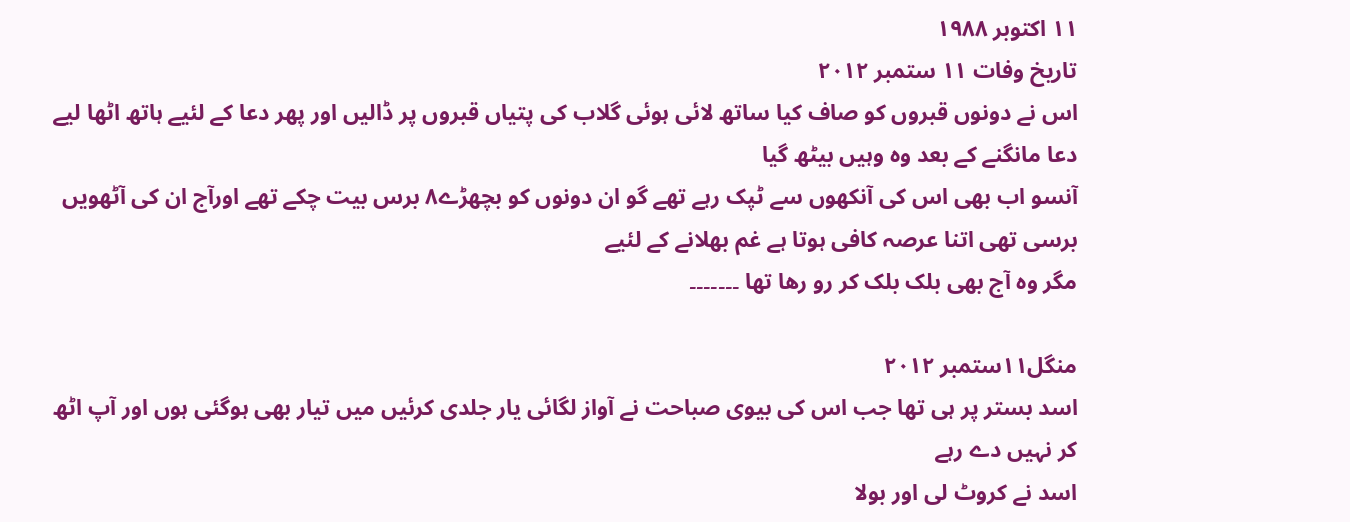۱۱ اکتوبر ۱۹۸۸
تاریخ وفات ۱۱ ستمبر ۲۰۱۲
اس نے دونوں قبروں کو صاف کیا ساتھ لائی ہوئی گلاب کی پتیاں قبروں پر ڈالیں اور پھر دعا کے لئیے ہاتھ اٹھا لیے
دعا مانگنے کے بعد وہ وہیں بیٹھ گیا
آنسو اب بھی اس کی آنکھوں سے ٹپک رہے تھے گو ان دونوں کو بچھڑے۸ برس بیت چکے تھے اورآج ان کی آٹھویں برسی تھی اتنا عرصہ کافی ہوتا ہے غم بھلانے کے لئیے
مگر وہ آج بھی بلک بلک کر رو رھا تھا ۔۔۔۔۔۔۔

منگل۱۱ستمبر ۲۰۱۲
اسد بستر پر ہی تھا جب اس کی بیوی صباحت نے آواز لگائی یار جلدی کرئیں میں تیار بھی ہوگئی ہوں اور آپ اٹھ کر نہیں دے رہے
اسد نے کروٹ لی اور بولا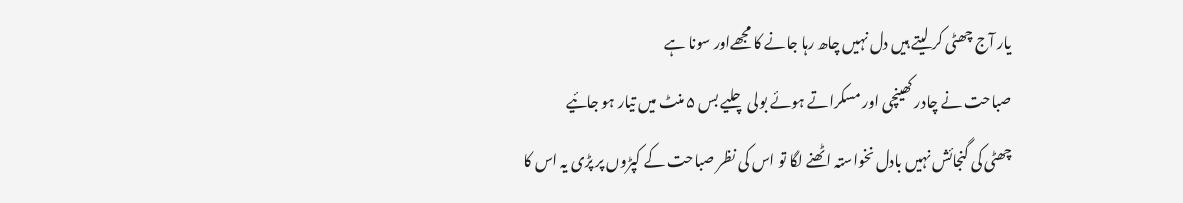یار آج چھٹی کر لیتے ہیں دل نہیں چاھ رہا جانے کا مجھےاور سونا ہے
صباحت نے چادر کھینچی اور مسکراتے ہوئے بولی چلیے بس ۵ منٹ میں تیار ہو جائیے
چھٹی کی گنجائش نہیں بادل نخواستہ اٹھنے لگا تو اس کی نظر صباحت کے کپڑوں پر پڑی یہ اس کا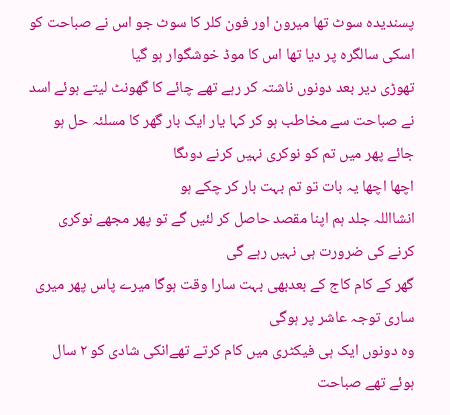پسندیدہ سوٹ تھا میرون اور فون کلر کا سوٹ جو اس نے صباحت کو اسکی سالگرہ پر دیا تھا اس کا موڈ خوشگوار ہو گیا
تھوڑی دیر بعد دونوں ناشتہ کر رہے تھے چائے کا گھونٹ لیتے ہوئے اسد نے صباحت سے مخاطب ہو کر کہا یار ایک بار گھر کا مسلئہ حل ہو جائے پھر میں تم کو نوکری نہیں کرنے دوںگا
اچھا اچھا یہ بات تو تم بہت بار کر چکے ہو
انشااللہ جلد ہم اپنا مقصد حاصل کر لئیں گے تو پھر مجھے نوکری کرنے کی ضرورت ہی نہیں رہے گی
گھر کے کام کاج کے بعدبھی بہت سارا وقت ہوگا میرے پاس پھر میری ساری توجہ عاشر پر ہوگی
وہ دونوں ایک ہی فیکٹری میں کام کرتے تھےانکی شادی کو ۲ سال ہوئے تھے صباحت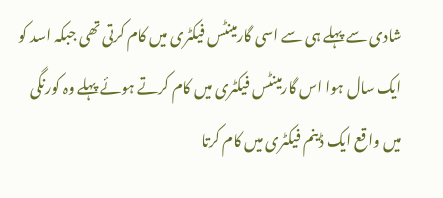شادی سے پہلے ہی سے اسی گارمینٹس فیکٹری میں کام کرتی تھی جبکہ اسد کو ایک سال ہوا اس گارمینٹس فیکٹری میں کام کرتے ہوئے پہلے وہ کورنگی میں واقع ایک ڈینم فیکٹری میں کام کرتا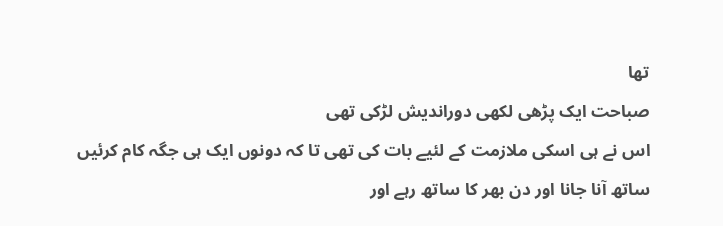تھا
صباحت ایک پڑھی لکھی دوراندیش لڑکی تھی
اس نے ہی اسکی ملازمت کے لئیے بات کی تھی تا کہ دونوں ایک ہی جگہ کام کرئیں
ساتھ آنا جانا اور دن بھر کا ساتھ رہے اور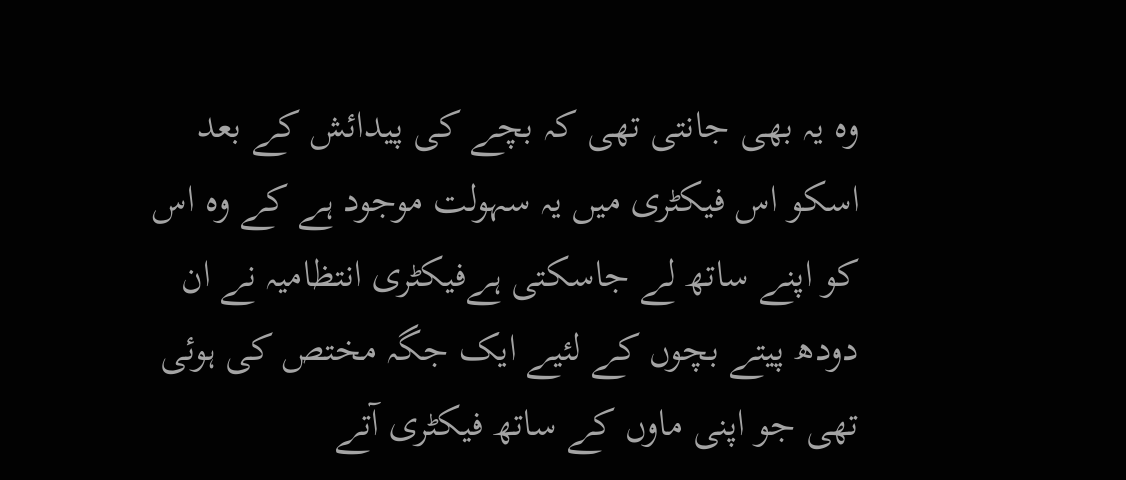وہ یہ بھی جانتی تھی کہ بچے کی پیدائش کے بعد اسکو اس فیکٹری میں یہ سہولت موجود ہے کے وہ اس کو اپنے ساتھ لے جاسکتی ہےفیکٹری انتظامیہ نے ان دودھ پیتے بچوں کے لئیے ایک جگہ مختص کی ہوئی تھی جو اپنی ماوں کے ساتھ فیکٹری آتے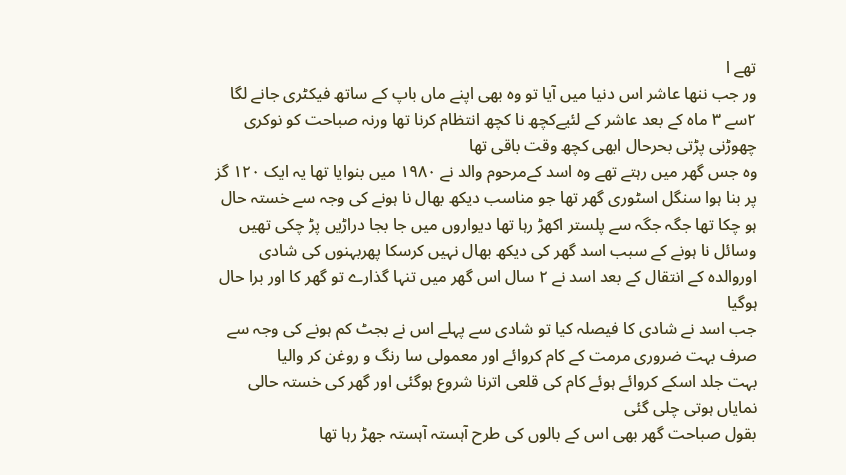تھے ا
ور جب ننھا عاشر اس دنیا میں آیا تو وہ بھی اپنے ماں باپ کے ساتھ فیکٹری جانے لگا
۲سے ۳ ماہ کے بعد عاشر کے لئیےکچھ نا کچھ انتظام کرنا تھا ورنہ صباحت کو نوکری چھوڑنی پڑتی بحرحال ابھی کچھ وقت باقی تھا
وہ جس گھر میں رہتے تھے وہ اسد کےمرحوم والد نے ۱۹۸۰ میں بنوایا تھا یہ ایک ۱۲۰ گز پر بنا ہوا سنگل اسٹوری گھر تھا جو مناسب دیکھ بھال نا ہونے کی وجہ سے خستہ حال ہو چکا تھا جگہ جگہ سے پلستر اکھڑ رہا تھا دیواروں میں جا بجا دراڑیں پڑ چکی تھیں
وسائل نا ہونے کے سبب اسد گھر کی دیکھ بھال نہیں کرسکا پھربہنوں کی شادی اوروالدہ کے انتقال کے بعد اسد نے ۲ سال اس گھر میں تنہا گذارے تو گھر کا اور برا حال ہوگیا
جب اسد نے شادی کا فیصلہ کیا تو شادی سے پہلے اس نے بجٹ کم ہونے کی وجہ سے صرف بہت ضروری مرمت کے کام کروائے اور معمولی سا رنگ و روغن کر والیا
بہت جلد اسکے کروائے ہوئے کام کی قلعی اترنا شروع ہوگئی اور گھر کی خستہ حالی نمایاں ہوتی چلی گئی
بقول صباحت گھر بھی اس کے بالوں کی طرح آہستہ آہستہ جھڑ رہا تھا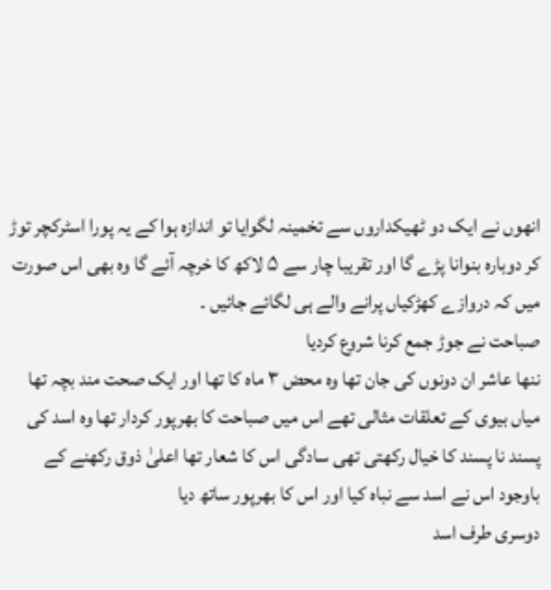انھوں نے ایک دو ٹھیکداروں سے تخمینہ لگوایا تو اندازہ ہوا کے یہ پورا اسٹرکچر توڑ کر دوبارہ بنوانا پڑے گا اور تقریبا چار سے ۵ لاکھ کا خرچہ آئے گا وہ بھی اس صورت میں کہ دروازے کھڑکیاں پرانے والے ہی لگائے جائیں ۔
صباحت نے جوڑ جمع کرنا شروع کردیا
ننھا عاشر ان دونوں کی جان تھا وہ محض ۳ ماہ کا تھا اور ایک صحت مند بچہ تھا
میاں بیوی کے تعلقات مثالی تھے اس میں صباحت کا بھرپور کردار تھا وہ اسد کی پسند نا پسند کا خیال رکھتی تھی سادگی اس کا شعار تھا اعلیٰ ذوق رکھنے کے باوجود اس نے اسد سے نباہ کیا اور اس کا بھرپور ساتھ دیا
دوسری طرف اسد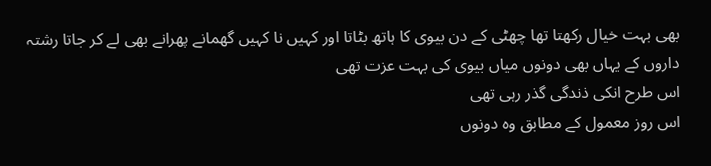بھی بہت خیال رکھتا تھا چھٹی کے دن بیوی کا ہاتھ بٹاتا اور کہیں نا کہیں گھمانے پھرانے بھی لے کر جاتا رشتہ داروں کے یہاں بھی دونوں میاں بیوی کی بہت عزت تھی
اس طرح انکی ذندگی گذر رہی تھی
اس روز معمول کے مطابق وہ دونوں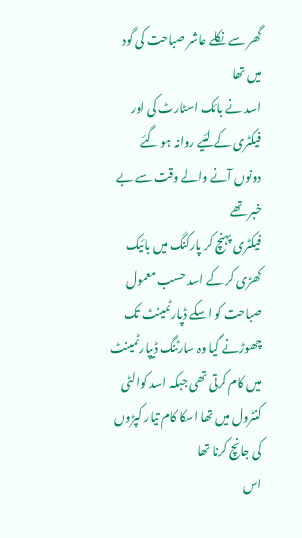گھر سے نکلے عاشر صباحت کی گود میں تھا
اسد نے بائک اسٹارٹ کی اور فیکٹری کے لئیے روانہ ہو گئے
دونوں آنے والے وقت سے بے خبر تھے
فیکٹری پہنچ کر پارکنگ میں بائیک کھڑی کر کے اسد حسب معمول صباحت کو اسکے ڈپارٹمینٹ تک چھوڑنے گیا وہ سارٹنگ ڈیپارٹمینٹ میں کام کرتی تھی جبکہ اسد کوالٹی کنٹرول میں تھا اسکا کام تیار کپڑوں کی جانچ کرنا تھا
اس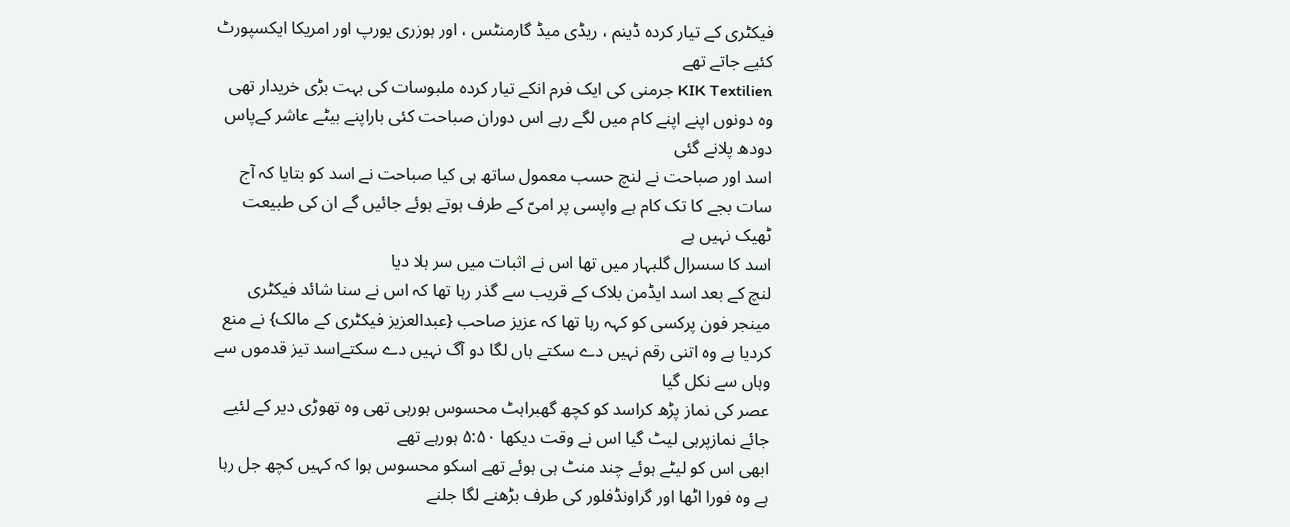فیکٹری کے تیار کردہ ڈینم ، ریڈی میڈ گارمنٹس ، اور ہوزری یورپ اور امریکا ایکسپورٹ کئیے جاتے تھے
KIK Textilien جرمنی کی ایک فرم انکے تیار کردہ ملبوسات کی بہت بڑی خریدار تھی
وہ دونوں اپنے اپنے کام میں لگے رہے اس دوران صباحت کئی باراپنے بیٹے عاشر کےپاس دودھ پلانے گئی
اسد اور صباحت نے لنچ حسب معمول ساتھ ہی کیا صباحت نے اسد کو بتایا کہ آج سات بجے کا تک کام ہے واپسی پر امیّ کے طرف ہوتے ہوئے جائیں گے ان کی طبیعت ٹھیک نہیں ہے
اسد کا سسرال گلبہار میں تھا اس نے اثبات میں سر ہلا دیا
لنچ کے بعد اسد ایڈمن بلاک کے قریب سے گذر رہا تھا کہ اس نے سنا شائد فیکٹری مینجر فون پرکسی کو کہہ رہا تھا کہ عزیز صاحب {عبدالعزیز فیکٹری کے مالک} نے منع کردیا ہے وہ اتنی رقم نہیں دے سکتے ہاں لگا دو آگ نہیں دے سکتےاسد تیز قدموں سے وہاں سے نکل گیا
عصر کی نماز پڑھ کراسد کو کچھ گھبراہٹ محسوس ہورہی تھی وہ تھوڑی دیر کے لئیے جائے نمازپرہی لیٹ گیا اس نے وقت دیکھا ۵:۵۰ ہورہے تھے
ابھی اس کو لیٹے ہوئے چند منٹ ہی ہوئے تھے اسکو محسوس ہوا کہ کہیں کچھ جل رہا ہے وہ فورا اٹھا اور گراونڈفلور کی طرف بڑھنے لگا جلنے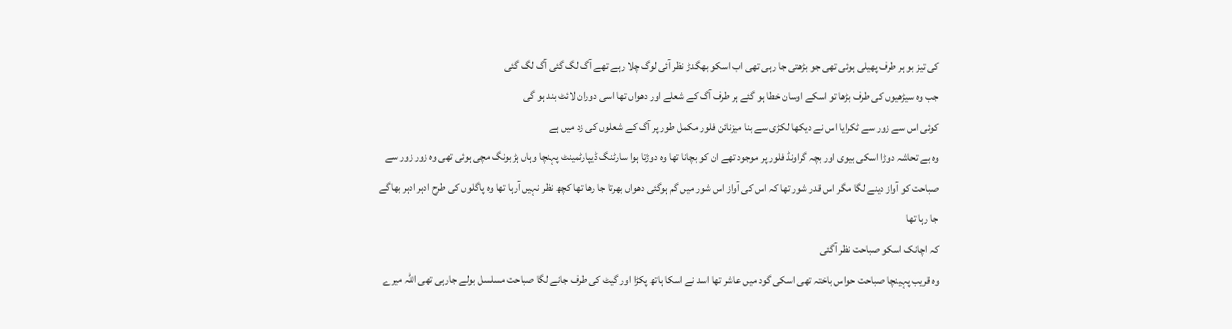کی تیز بو ہر طرف پھیلی ہوئی تھی جو بڑھتی جا رہی تھی اب اسکو بھگدڑ نظر آئی لوگ چلا رہے تھے آگ لگ گئی آگ لگ گئی
جب وہ سیڑھیوں کی طرف بڑھا تو اسکے اوسان خطا ہو گئے ہر طرف آگ کے شعلے اور دھواں تھا اسی دوران لائٹ بند ہو گی
کوئی اس سے زور سے ٹکرایا اس نے دیکھا لکڑی سے بنا میزنائن فلور مکمل طور پر آگ کے شعلوں کی زد میں ہے
وہ بے تحاشہ دوڑا اسکی بیوی اور بچہ گراونڈ فلور پر موجود تھے ان کو بچانا تھا وہ دوڑتا ہوا سارٹنگ ڈیپارٹمینٹ پہنچا وہاں ہڑبونگ مچی ہوئی تھی وہ زور زور سے صباحت کو آواز دینے لگا مگر اس قدر شور تھا کہ اس کی آواز اس شور میں گم ہوگئی دھواں بھرتا جا رھا تھا کچھ نظر نہیں آرہا تھا وہ پاگلوں کی طرح ادہر ادہر بھاگے جا رہا تھا
کہ اچانک اسکو صباحت نظر آگئی
وہ قریب پہینچا صباحت حواس باختہ تھی اسکی گود میں عاشر تھا اسد نے اسکا ہاتھ پکڑا اور گیٹ کی طرف جانے لگا صباحت مسلسل بولے جارہی تھی اللہ میرے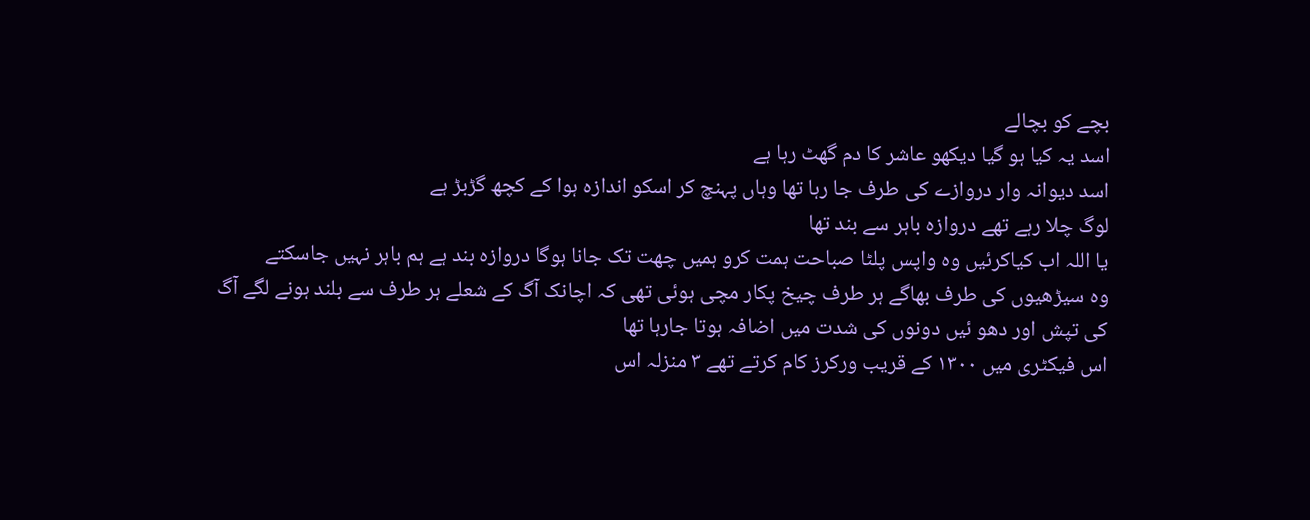بچے کو بچالے
اسد یہ کیا ہو گیا دیکھو عاشر کا دم گھٹ رہا ہے
اسد دیوانہ وار دروازے کی طرف جا رہا تھا وہاں پہنچ کر اسکو اندازہ ہوا کے کچھ گڑبڑ ہے
لوگ چلا رہے تھے دروازہ باہر سے بند تھا
یا اللہ اب کیاکرئیں وہ واپس پلٹا صباحت ہمت کرو ہمیں چھت تک جانا ہوگا دروازہ بند ہے ہم باہر نہیں جاسکتے
وہ سیڑھیوں کی طرف بھاگے ہر طرف چیخ پکار مچی ہوئی تھی کہ اچانک آگ کے شعلے ہر طرف سے بلند ہونے لگے آگ کی تپش اور دھو ئیں دونوں کی شدت میں اضافہ ہوتا جارہا تھا
اس فیکٹری میں ۱۳۰۰ کے قریب ورکرز کام کرتے تھے ۳ منزلہ اس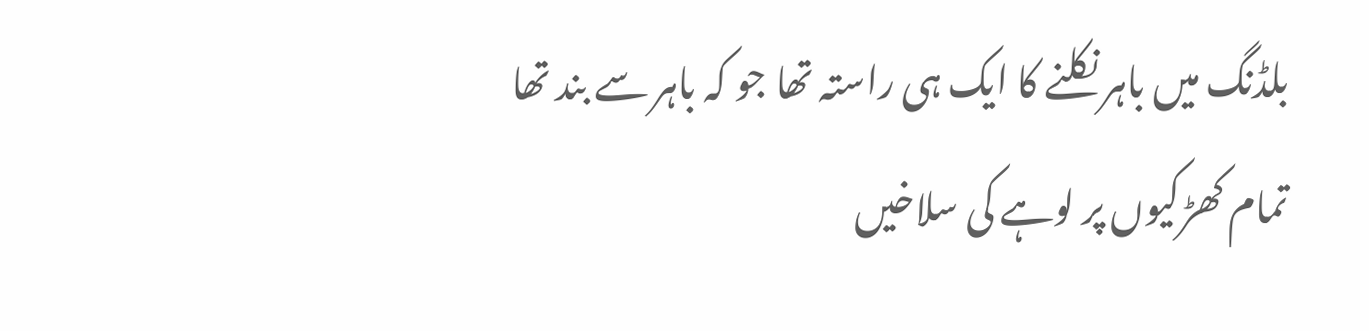بلڈنگ میں باہر نکلنے کا ایک ہی راستہ تھا جو کہ باہر سے بند تھا تمام کھڑکیوں پر لوہے کی سلاخیں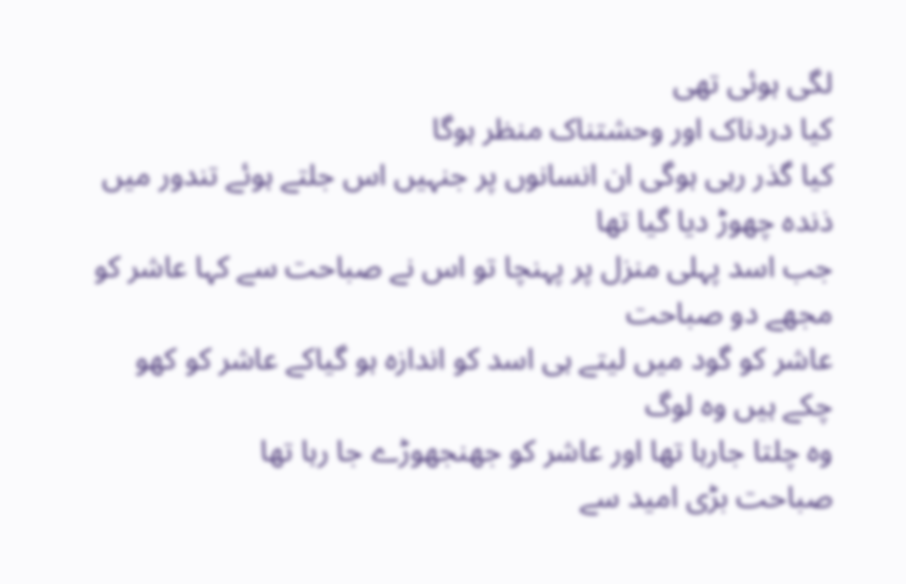لگی ہوئی تھی
کیا دردناک اور وحشتناک منظر ہوگا
کیا گذر رہی ہوگی ان انسانوں پر جنہیں اس جلتے ہوئے تندور میں ذندہ چھوڑ دیا گیا تھا
جب اسد پہلی منزل پر پہنچا تو اس نے صباحت سے کہا عاشر کو مجھے دو صباحت
عاشر کو گود میں لیتے ہی اسد کو اندازہ ہو گیاکے عاشر کو کھو چکے ہیں وہ لوگ
وہ چلتا جارہا تھا اور عاشر کو جھنجھوڑے جا رہا تھا
صباحت بڑی امید سے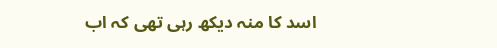اسد کا منہ دیکھ رہی تھی کہ اب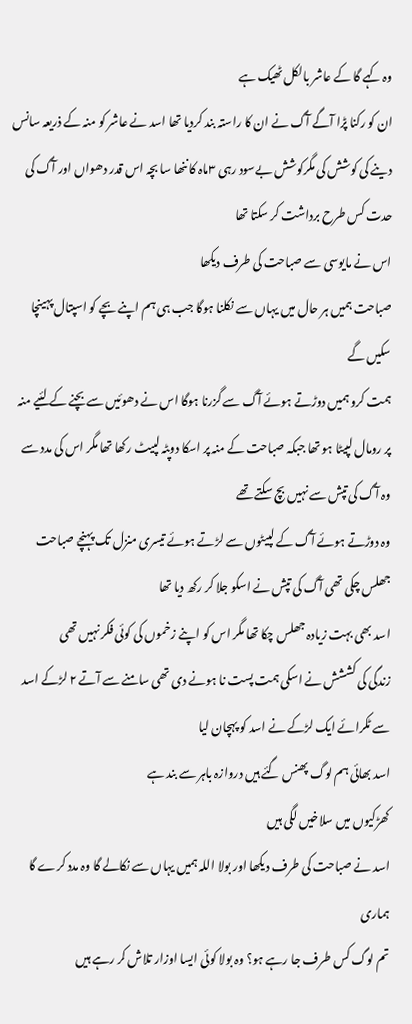وہ کہے گا کے عاشر بالکل ٹھیک ہے
ان کو رکنا پڑا آگے آگ نے ان کا راستہ بند کردیا تھا اسد نے عاشر کو منہ کے ذریعہ سانس دینے کی کوشش کی مگرکوشش بےسود رہی ۳ماہ کا ننھا سا بچہ اس قدر دھواں اور آگ کی حدت کس طرح برداشت کر سکتا تھا
اس نے مایوسی سے صباحت کی طرف دیکھا
صباحت ہمیں ہر حال میں یہاں سے نکلنا ہوگا جب ہی ہم اپنے بچے کو اسپتال پہینچا سکیں گے
ہمت کرو ہمیں دوڑتے ہوئے آگ سے گزرنا ہوگا اس نے دھوئیں سے بچنے کے لئیے منہ پر رومال لپیٹا ہو تھا جبکہ صباحت کے منہ پر اسکا دوپٹہ لپیٹ رکھا تھا مگر اس کی مدد سے وہ آگ کی تپش سے نہیں بچ سکتے تھے
وہ دوڑتے ہوئے آگ کے لپیٹوں سے لڑتے ہوئے تیسری منزل تک پہنچے صباحت جھلس چکی تھی آگ کی تپش نے اسکو جلا کر رکھ دیا تھا
اسد بھی بہت زیادہ جھلس چکا تھا مگر اس کو اپنے زخموں کی کوئی فکر نہیں تھی
زندگی کی کششش نے اسکی ہمت پست نا ہونے دی تھی سامنے سے آتے ۲ لڑکے اسد سے ٹکرائے ایک لڑکے نے اسد کو پہچان لیا
اسد بھائی ہم لوگ پھنس گئے ہیں دروازہ باہر سے بند ہے
کھڑکیوں میں سلاخیں لگی ہیں
اسد نے صباحت کی طرف دیکھا اور بولا اللہ ہمیں یہاں سے نکالے گا وہ مدد کرے گا ہماری
تم لوگ کس طرف جا رہے ہو؟ وہ بولا کوئی ایسا اوزار تلاش کر رہے ہیں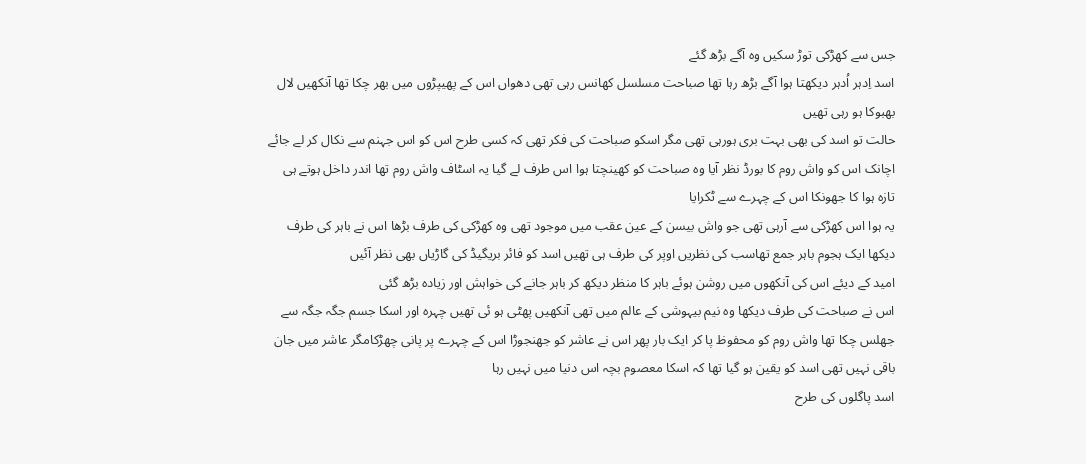جس سے کھڑکی توڑ سکیں وہ آگے بڑھ گئے
اسد اِدہر اُدہر دیکھتا ہوا آگے بڑھ رہا تھا صباحت مسلسل کھانس رہی تھی دھواں اس کے پھیپڑوں میں بھر چکا تھا آنکھیں لال بھبوکا ہو رہی تھیں
حالت تو اسد کی بھی بہت بری ہورہی تھی مگر اسکو صباحت کی فکر تھی کہ کسی طرح اس کو اس جہنم سے نکال کر لے جائے
اچانک اس کو واش روم کا بورڈ نظر آیا وہ صباحت کو کھینچتا ہوا اس طرف لے گیا یہ اسٹاف واش روم تھا اندر داخل ہوتے ہی تازہ ہوا کا جھونکا اس کے چہرے سے ٹکرایا
یہ ہوا اس کھڑکی سے آرہی تھی جو واش بیسن کے عین عقب میں موجود تھی وہ کھڑکی کی طرف بڑھا اس نے باہر کی طرف دیکھا ایک ہجوم باہر جمع تھاسب کی نظریں اوپر کی طرف ہی تھیں اسد کو فائر بریگیڈ کی گاڑیاں بھی نظر آئیں
امید کے دیئے اس کی آنکھوں میں روشن ہوئے باہر کا منظر دیکھ کر باہر جانے کی خواہش اور زیادہ بڑھ گئی
اس نے صباحت کی طرف دیکھا وہ نیم بیہوشی کے عالم میں تھی آنکھیں پھٹی ہو ئی تھیں چہرہ اور اسکا جسم جگہ جگہ سے جھلس چکا تھا واش روم کو محفوظ پا کر ایک بار پھر اس نے عاشر کو جھنجوڑا اس کے چہرے پر پانی چھڑکامگر عاشر میں جان باقی نہیں تھی اسد کو یقین ہو گیا تھا کہ اسکا معصوم بچہ اس دنیا میں نہیں رہا
اسد پاگلوں کی طرح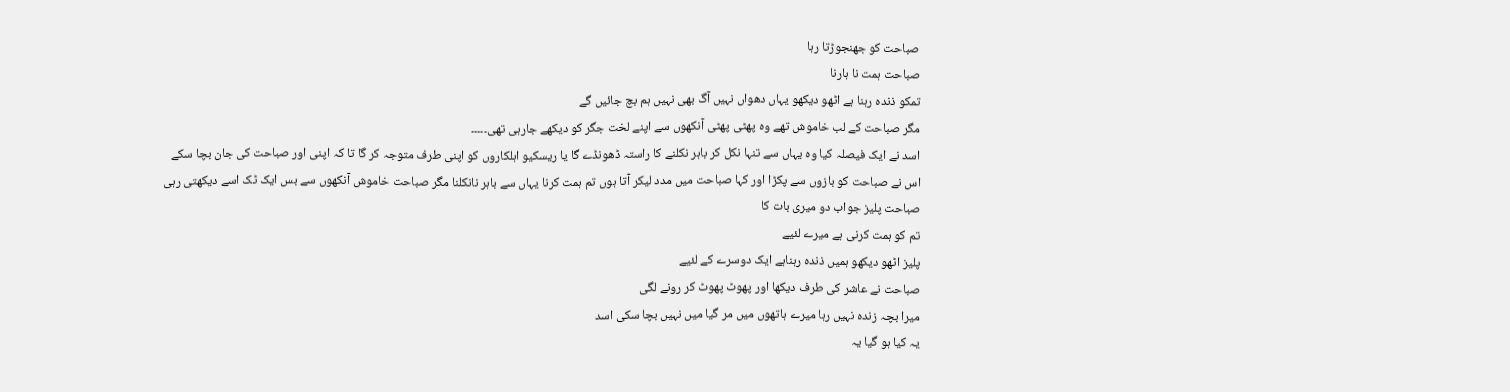صباحت کو جھنجوڑتا رہا
صباحت ہمت نا ہارنا
تمکو ذندہ رہنا ہے اٹھو دیکھو یہاں دھواں نہیں آگ بھی نہیں ہم بچ جائیں گے
مگر صباحت کے لب خاموش تھے وہ پھٹی پھٹی آنکھوں سے اپنے لخت جگر کو دیکھے جارہی تھی۔۔۔۔۔
اسد نے ایک فیصلہ کیا وہ یہاں سے تنہا نکل کر باہر نکلنے کا راستہ ڈھونڈے گا یا ریسکیو اہلکاروں کو اپنی طرف متوجہ کر گا تا کہ اپنی اور صباحت کی جان بچا سکے
اس نے صباحت کو بازوں سے پکڑا اور کہا صباحت میں مدد لیکر آتا ہوں تم ہمت کرنا یہاں سے باہر نانکلنا مگر صباحت خاموش آنکھوں سے بس ایک ٹک اسے دیکھتی رہی
صباحت پلیز جواب دو میری بات کا
تم کو ہمت کرنی ہے میرے لئیے
پلیز اٹھو دیکھو ہمیں ذندہ رہناہے ایک دوسرے کے لئیے
صباحت نے عاشر کی طرف دیکھا اور پھوٹ پھوٹ کر رونے لگی
میرا بچہ زندہ نہیں رہا میرے ہاتھوں میں مر گیا میں نہیں بچا سکی اسد
یہ کیا ہو گیا یہ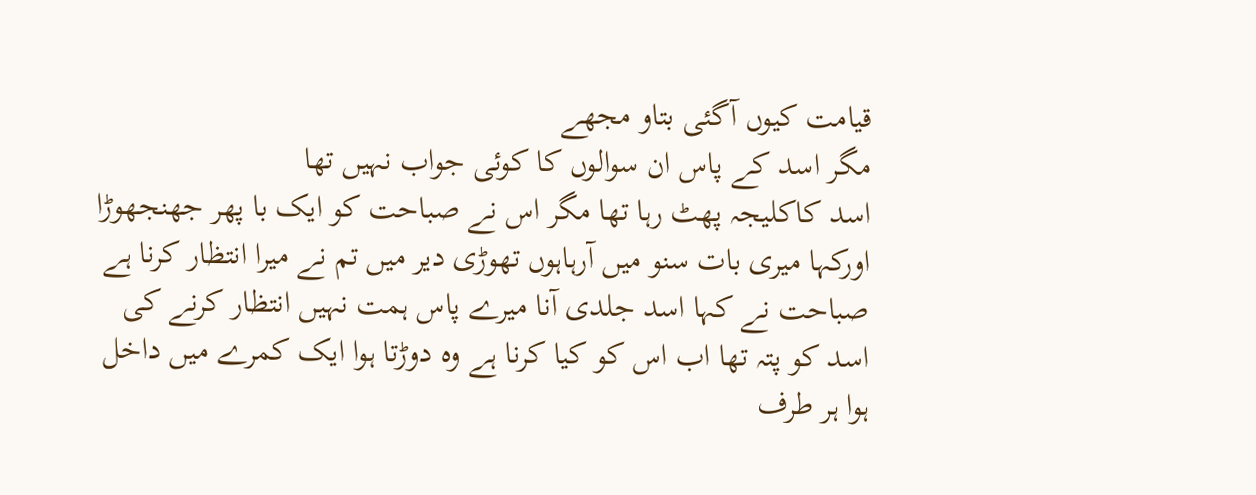قیامت کیوں آگئی بتاو مجھے
مگر اسد کے پاس ان سوالوں کا کوئی جواب نہیں تھا
اسد کاکلیجہ پھٹ رہا تھا مگر اس نے صباحت کو ایک با پھر جھنجھوڑا اورکہا میری بات سنو میں آرہاہوں تھوڑی دیر میں تم نے میرا انتظار کرنا ہے
صباحت نے کہا اسد جلدی آنا میرے پاس ہمت نہیں انتظار کرنے کی
اسد کو پتہ تھا اب اس کو کیا کرنا ہے وہ دوڑتا ہوا ایک کمرے میں داخل ہوا ہر طرف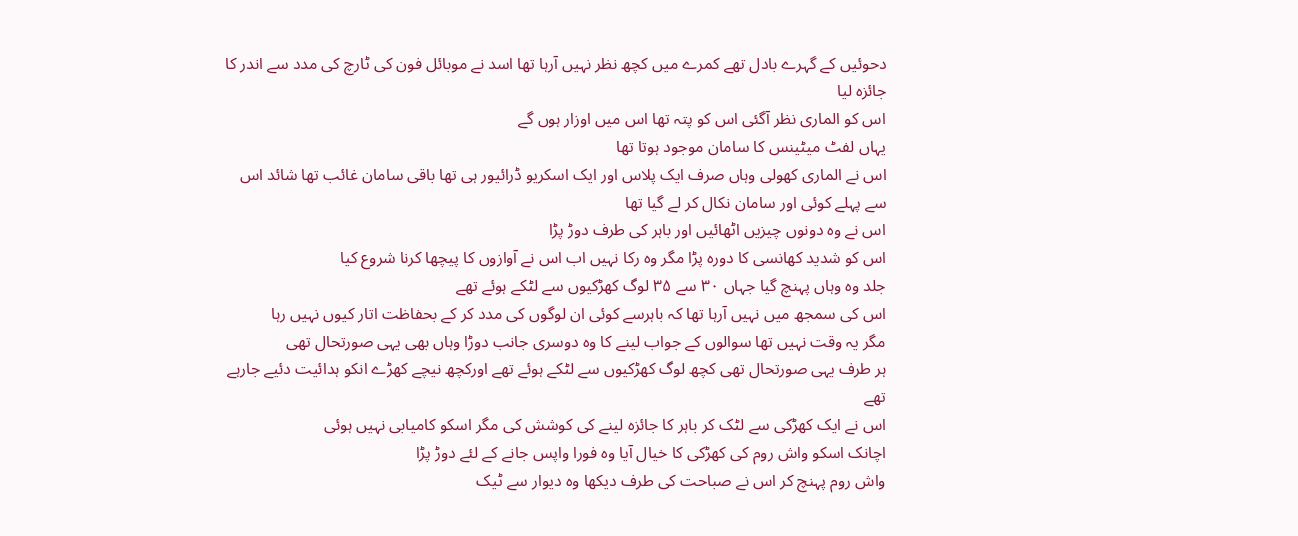دحوئیں کے گہرے بادل تھے کمرے میں کچھ نظر نہیں آرہا تھا اسد نے موبائل فون کی ٹارچ کی مدد سے اندر کا جائزہ لیا
اس کو الماری نظر آگئی اس کو پتہ تھا اس میں اوزار ہوں گے
یہاں لفٹ میٹینس کا سامان موجود ہوتا تھا
اس نے الماری کھولی وہاں صرف ایک پلاس اور ایک اسکریو ڈرائیور ہی تھا باقی سامان غائب تھا شائد اس سے پہلے کوئی اور سامان نکال کر لے گیا تھا
اس نے وہ دونوں چیزیں اٹھائیں اور باہر کی طرف دوڑ پڑا
اس کو شدید کھانسی کا دورہ پڑا مگر وہ رکا نہیں اب اس نے آوازوں کا پیچھا کرنا شروع کیا
جلد وہ وہاں پہنچ گیا جہاں ۳۰ سے ۳۵ لوگ کھڑکیوں سے لٹکے ہوئے تھے
اس کی سمجھ میں نہیں آرہا تھا کہ باہرسے کوئی ان لوگوں کی مدد کر کے بحفاظت اتار کیوں نہیں رہا
مگر یہ وقت نہیں تھا سوالوں کے جواب لینے کا وہ دوسری جانب دوڑا وہاں بھی یہی صورتحال تھی
ہر طرف یہی صورتحال تھی کچھ لوگ کھڑکیوں سے لٹکے ہوئے تھے اورکچھ نیچے کھڑے انکو ہدائیت دئیے جارہے تھے
اس نے ایک کھڑکی سے لٹک کر باہر کا جائزہ لینے کی کوشش کی مگر اسکو کامیابی نہیں ہوئی
اچانک اسکو واش روم کی کھڑکی کا خیال آیا وہ فورا واپس جانے کے لئے دوڑ پڑا
واش روم پہنچ کر اس نے صباحت کی طرف دیکھا وہ دیوار سے ٹیک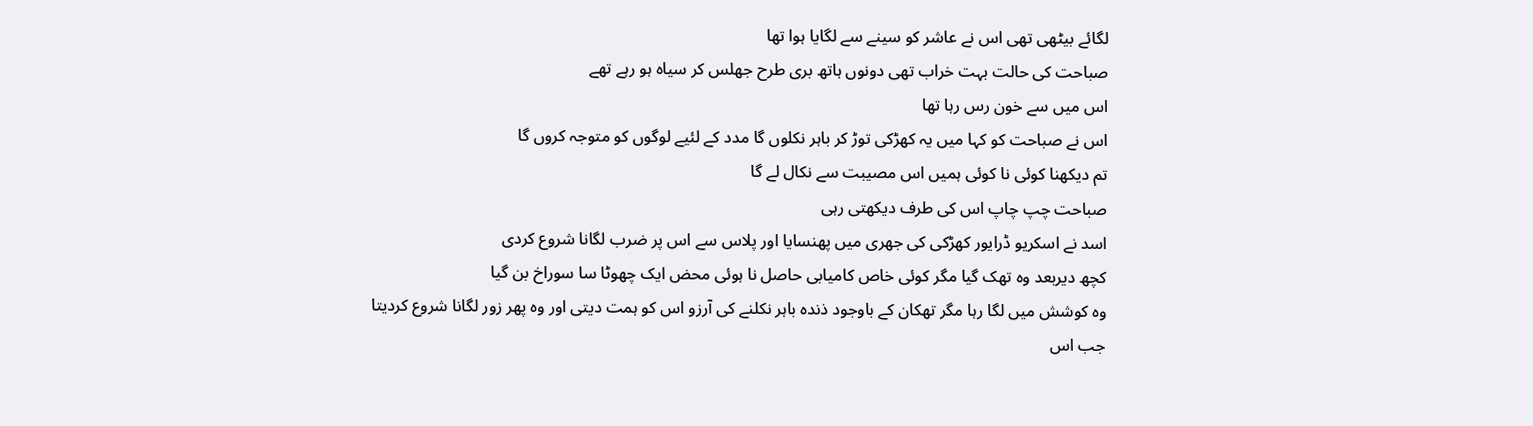لگائے بیٹھی تھی اس نے عاشر کو سینے سے لگایا ہوا تھا
صباحت کی حالت بہت خراب تھی دونوں ہاتھ بری طرح جھلس کر سیاہ ہو رہے تھے
اس میں سے خون رس رہا تھا
اس نے صباحت کو کہا میں یہ کھڑکی توڑ کر باہر نکلوں گا مدد کے لئیے لوگوں کو متوجہ کروں گا
تم دیکھنا کوئی نا کوئی ہمیں اس مصیبت سے نکال لے گا
صباحت چپ چاپ اس کی طرف دیکھتی رہی
اسد نے اسکریو ڈرایور کھڑکی کی جھری میں پھنسایا اور پلاس سے اس پر ضرب لگانا شروع کردی
کچھ دیربعد وہ تھک گیا مگر کوئی خاص کامیابی حاصل نا ہوئی محض ایک چھوٹا سا سوراخ بن گیا
وہ کوشش میں لگا رہا مگر تھکان کے باوجود ذندہ باہر نکلنے کی آرزو اس کو ہمت دیتی اور وہ پھر زور لگانا شروع کردیتا
جب اس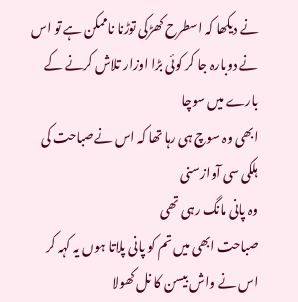نے دیکھا کہ اسطرح کھڑکی توڑنا ناممکن ہے تو اس نے دوبارہ جا کر کوئی بڑا اوزار تلاش کرنے کے بارے میں سوچا
ابھی وہ سوچ ہی رہا تھا کہ اس نےصباحت کی ہلکی سی آوازسنی
وہ پانی مانگ رہی تھی
صباحت ابھی میں تم کو پانی پلاتا ہوں یہ کہہ کر اس نے واش بیسن کا نل کھولا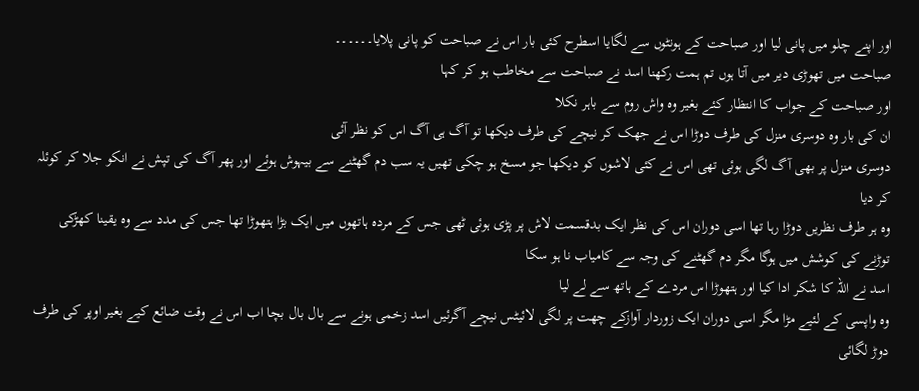اور اپنے چلو میں پانی لیا اور صباحت کے ہونٹوں سے لگایا اسطرح کئی بار اس نے صباحت کو پانی پلایا۔۔۔۔۔۔
صباحت میں تھوڑی دیر میں آتا ہوں تم ہمت رکھنا اسد نے صباحت سے مخاطب ہو کر کہا
اور صباحت کے جواب کا انتظار کئے بغیر وہ واش روم سے باہر نکلا
ان کی بار وہ دوسری منزل کی طرف دوڑا اس نے جھک کر نیچے کی طرف دیکھا تو آگ ہی آگ اس کو نظر آئی
دوسری منزل پر بھی آگ لگی ہوئی تھی اس نے کئی لاشوں کو دیکھا جو مسخ ہو چکی تھیں یہ سب دم گھٹنے سے بیہوش ہوئے اور پھر آگ کی تپش نے انکو جلا کر کوئلہ کر دیا
وہ ہر طرف نظریں دوڑا رہا تھا اسی دوران اس کی نظر ایک بدقسمت لاش پر پڑی ہوئی ٹھی جس کے مردہ ہاتھوں میں ایک بڑا ہتھوڑا تھا جس کی مدد سے وہ یقینا کھڑکی توڑنے کی کوشش میں ہوگا مگر دم گھٹنے کی وجہ سے کامیاب نا ہو سکا
اسد نے اللہ کا شکر ادا کیا اور ہتھوڑا اس مردے کے ہاتھ سے لے لیا
وہ واپسی کے لئیے مڑا مگر اسی دوران ایک زوردار آوازکے چھت پر لگی لائیٹس نیچے آگرئیں اسد زخمی ہونے سے بال بال بچا اب اس نے وقت ضائع کیے بغیر اوپر کی طرف دوڑ لگائی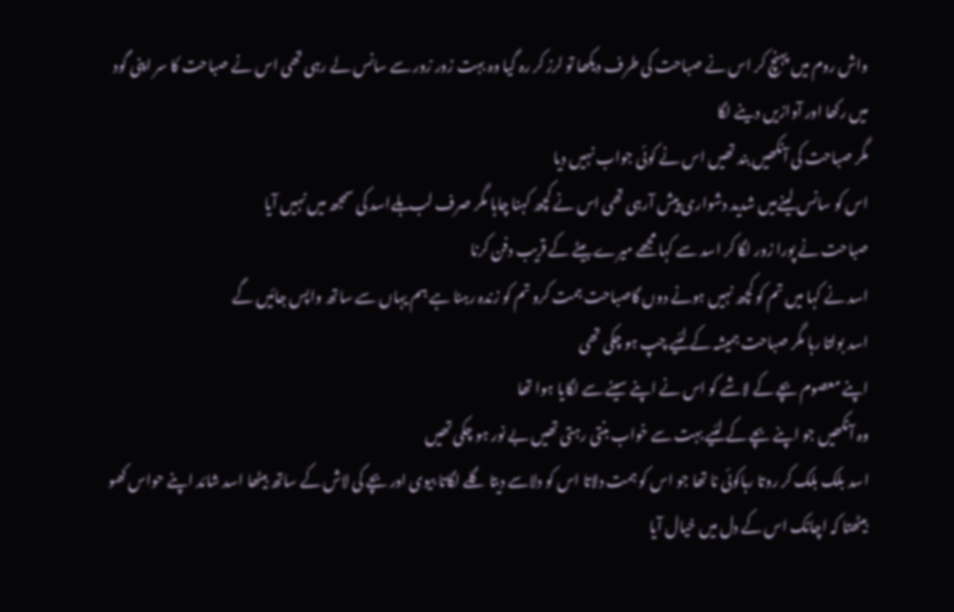واش روم میں پہنچ کر اس نے صباحت کی طرف دیکھا تو لرز کر رہ گیا وہ بہت زور زور سے سانس لے رہی تھی اس نے صباحت کا سر اپنی گود میں رکھا اور آوازیں دینے لگا
مگر صباحت کی آنکھیں بند تھیں اس نے کوئی جواب نہیں دیا
اس کو سانس لینےمیں شدید دشواری پیش آرہی تھی اس نے کچھ کہنا چاہا مگر صرف لب ہلےاسد کی سمجھ میں نہیں آیا
صباحت نے پورا زور لگا کر اسد سے کہا مجھے میرے بیٹے کے قریب دفن کرنا
اسد نے کہا میں تم کو کچھ نہیں ہونے دوں گاصباحت ہمت کرو تم کو زندہ رہنا ہے ہم یہاں سے ساتھ واپس جائیں گے
اسد بولتا رہا مگر صباحت ہمیشہ کے لئیے چپ ہو چکی تھی
اپنے معصوم بچے کے لاشے کو اس نے اپنے سینے سے لگایا ہوا تھا
وہ آنکھیں جو اپنے بچے کے لئیے بہت سے خواب بنتی رہتی تھیں بے نور ہو چکی تھیں
اسد بلک بلک کر روتا رہاکوئی نا تھا جو اس کو ہمت دلاتا اس کو دلاسے دیتا گلے لگاتا بیوی اور بچے کی لاش کے ساتھ بیٹھا اسد شائد اپنے حواس کھو بیٹھتا کہ اچانک اس کے دل میں خیال آیا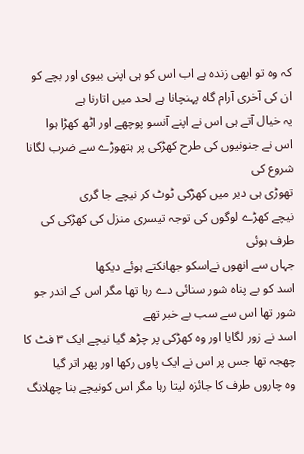کہ وہ تو ابھی زندہ ہے اب اس کو ہی اپنی بیوی اور بچے کو ان کی آخری آرام گاہ پہنچانا ہے لحد میں اتارنا ہے
یہ خیال آتے ہی اس نے اپنے آنسو پوچھے اور اٹھ کھڑا ہوا
اس نے جنونیوں کی طرح کھڑکی پر ہتھوڑے سے ضرب لگانا شروع کی
تھوڑی ہی دیر میں کھڑکی ٹوٹ کر نیچے جا گری
نیچے کھڑے لوگوں کی توجہ تیسری منزل کی کھڑکی کی طرف ہوئی
جہاں سے انھوں نےاسکو جھانکتے ہوئے دیکھا
اسد کو بے پناہ شور سنائی دے رہا تھا مگر اس کے اندر جو شور تھا اس سے سب بے خبر تھے
اسد نے زور لگایا اور وہ کھڑکی پر چڑھ گیا نیچے ایک ۳ فٹ کا چھجہ تھا جس پر اس نے ایک پاوں رکھا اور پھر اتر گیا
وہ چاروں طرف کا جائزہ لیتا رہا مگر اس کونیچے بنا چھلانگ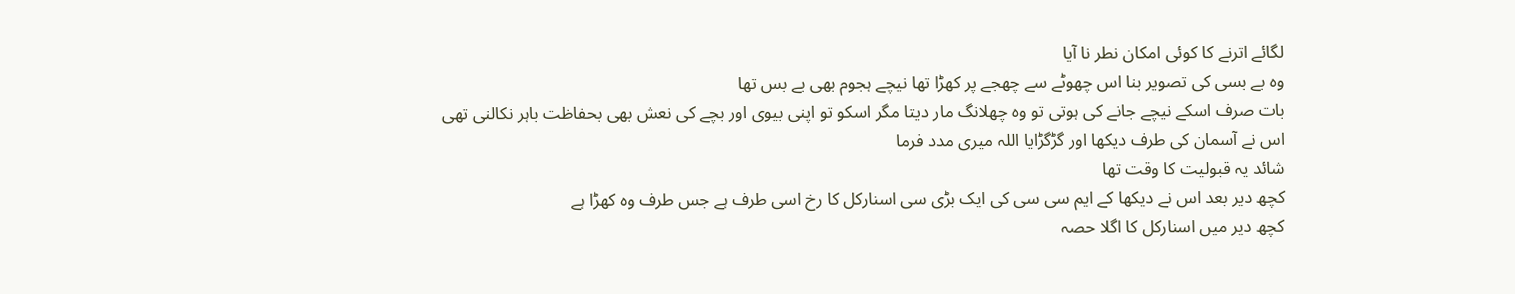لگائے اترنے کا کوئی امکان نطر نا آیا
وہ بے بسی کی تصویر بنا اس چھوٹے سے چھجے پر کھڑا تھا نیچے ہجوم بھی بے بس تھا
بات صرف اسکے نیچے جانے کی ہوتی تو وہ چھلانگ مار دیتا مگر اسکو تو اپنی بیوی اور بچے کی نعش بھی بحفاظت باہر نکالنی تھی
اس نے آسمان کی طرف دیکھا اور گڑگڑایا اللہ میری مدد فرما
شائد یہ قبولیت کا وقت تھا
کچھ دیر بعد اس نے دیکھا کے ایم سی سی کی ایک بڑی سی اسنارکل کا رخ اسی طرف ہے جس طرف وہ کھڑا ہے
کچھ دیر میں اسنارکل کا اگلا حصہ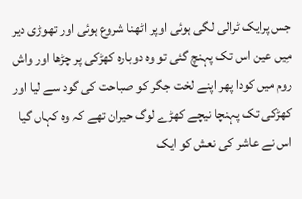جس پرایک ٹرالی لگی ہوئی اوپر اٹھنا شروع ہوئی اور تھوڑی دیر مِیں عین اس تک پہنچ گئی تو وہ دوبارہ کھڑکی پر چڑھا اور واش روم میں کودا پھر اپنے لخت جگر کو صباحت کی گود سے لیا اور کھڑکی تک پہنچا نیچے کھڑے لوگ حیران تھے کہ وہ کہاں گیا
اس نے عاشر کی نعش کو ایک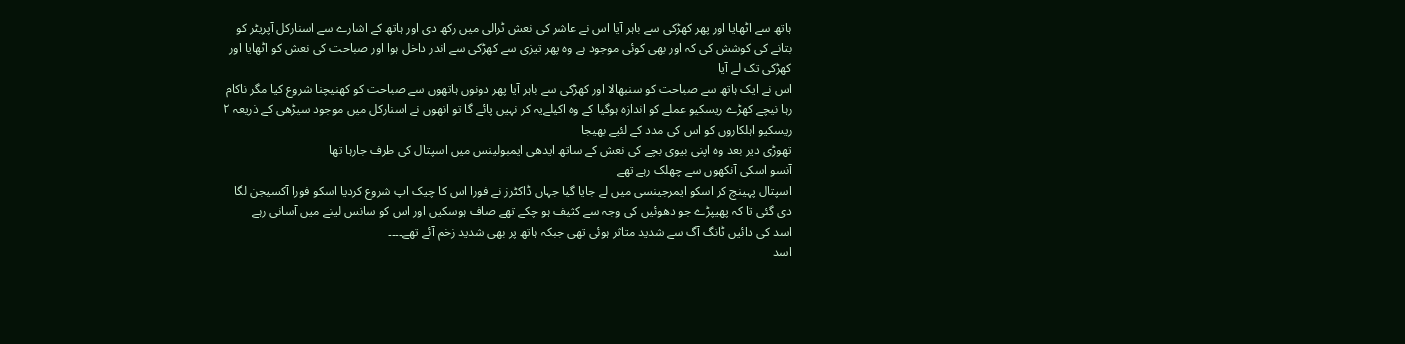ہاتھ سے اٹھایا اور پھر کھڑکی سے باہر آیا اس نے عاشر کی نعش ٹرالی میں رکھ دی اور ہاتھ کے اشارے سے اسنارکل آپریٹر کو بتانے کی کوشش کی کہ اور بھی کوئی موجود ہے وہ پھر تیزی سے کھڑکی سے اندر داخل ہوا اور صباحت کی نعش کو اٹھایا اور کھڑکی تک لے آیا
اس نے ایک ہاتھ سے صباحت کو سنبھالا اور کھڑکی سے باہر آیا پھر دونوں ہاتھوں سے صباحت کو کھنیچنا شروع کیا مگر ناکام رہا نیچے کھڑے ریسکیو عملے کو اندازہ ہوگیا کے وہ اکیلےیہ کر نہیں پائے گا تو انھوں نے اسنارکل میں موجود سیڑھی کے ذریعہ ۲ ریسکیو اہلکاروں کو اس کی مدد کے لئیے بھیجا
تھوڑی دیر بعد وہ اپنی بیوی بچے کی نعش کے ساتھ ایدھی ایمبولینس میں اسپتال کی طرف جارہا تھا
آنسو اسکی آنکھوں سے چھلک رہے تھے
اسپتال پہینچ کر اسکو ایمرجینسی میں لے جایا گیا جہاں ڈاکٹرز نے فورا اس کا چیک اپ شروع کردیا اسکو فورا آکسیجن لگا دی گئی تا کہ پھیپڑے جو دھوئیں کی وجہ سے کثیف ہو چکے تھے صاف ہوسکیں اور اس کو سانس لینے میں آسانی رہے
اسد کی دائیں ٹانگ آگ سے شدید متاثر ہوئی تھی جبکہ ہاتھ پر بھی شدید زخم آئے تھے۔۔۔۔
اسد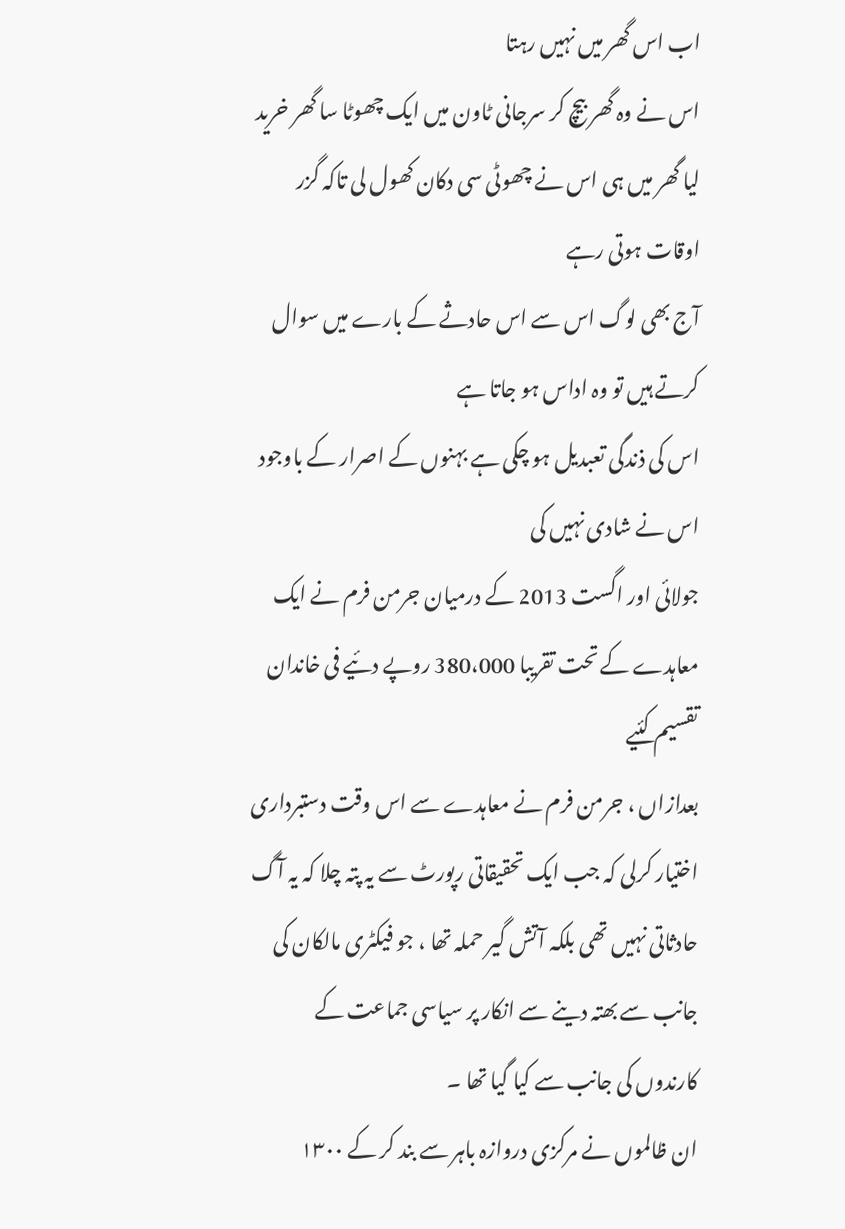اب اس گھر میں نہیں رہتا
اس نے وہ گھر بیچ کر سرجانی ٹاون میں ایک چھوٹا سا گھر خرید لیا گھر میں ہی اس نے چھوٹی سی دکان کھول لی تاکہ گزر اوقات ہوتی رہے
آج بھی لوگ اس سے اس حادثے کے بارے میں سوال کرتے ہیں تو وہ اداس ہو جاتا ہے
اس کی ذندگی تعبدیل ہو چکی ہے بہنوں کے اصرار کے باوجود اس نے شادی نہیں کی
جولائی اور اگست 2013 کے درمیان جرمن فرم نے ایک معاہدے کے تحت تقریبا 380،000 روپے دئیے فی خاندان تقسیم کئیے
بعدازاں ، جرمن فرم نے معاہدے سے اس وقت دستبرداری اختیار کرلی کہ جب ایک تحقیقاتی رپورٹ سے یہ پتہ چلا کہ یہ آگ حادثاتی نہیں تھی بلکہ آتش گیر حملہ تھا ، جو فیکٹری مالکان کی جانب سے بھتہ دینے سے انکار پر سیاسی جماعت کے کارندوں کی جانب سے کیا گیا تھا ۔
ان ظالموں نے مرکزی دروازہ باہر سے بند کر کے ۱۳۰۰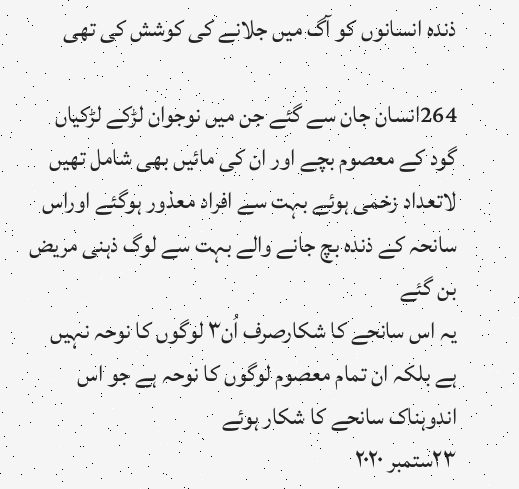ذندہ انسانوں کو آگ میں جلانے کی کوشش کی تھی

264انسان جان سے گئے جن میں نوجوان لڑکے لڑکیاں گود کے معصوم بچے اور ان کی مائیں بھی شامل تھیں لاتعداد زخمی ہوئے بہت سے افراد معذور ہوگئے اوراس سانحہ کے ذندہ بچ جانے والے بہت سے لوگ ذہنی مریض بن گئے
یہ اس سانحے کا شکارصرف اُن۳ لوگوں کا نوحہ نہیں ہے بلکہ ان تمام معصوم لوگوں کا نوحہ ہے جو اس اندوہناک سانحے کا شکار ہوئے
۲۳ستمبر ۲۰۲۰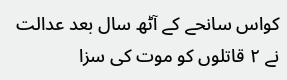کواس سانحے کے آٹھ سال بعد عدالت نے ۲ قاتلوں کو موت کی سزا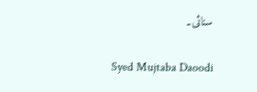سنائی۔

Syed Mujtaba Daoodi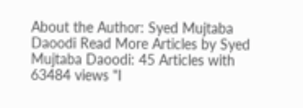About the Author: Syed Mujtaba Daoodi Read More Articles by Syed Mujtaba Daoodi: 45 Articles with 63484 views "I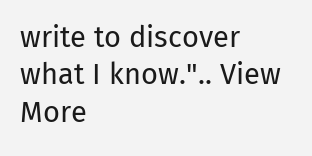write to discover what I know.".. View More